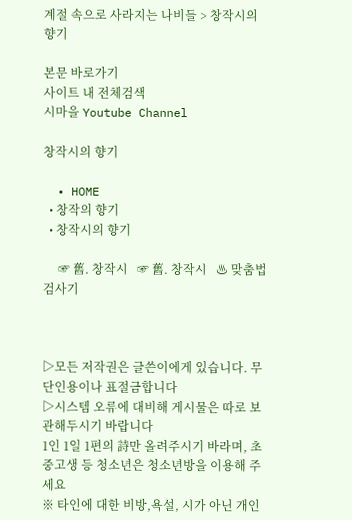계절 속으로 사라지는 나비들 > 창작시의 향기

본문 바로가기
사이트 내 전체검색
시마을 Youtube Channel

창작시의 향기

  • HOME
  • 창작의 향기
  • 창작시의 향기

     ☞ 舊. 창작시   ☞ 舊. 창작시   ♨ 맞춤법검사기



▷모든 저작권은 글쓴이에게 있습니다. 무단인용이나 표절금합니다
▷시스템 오류에 대비해 게시물은 따로 보관해두시기 바랍니다
1인 1일 1편의 詩만 올려주시기 바라며, 초중고생 등 청소년은 청소년방을 이용해 주세요
※ 타인에 대한 비방,욕설, 시가 아닌 개인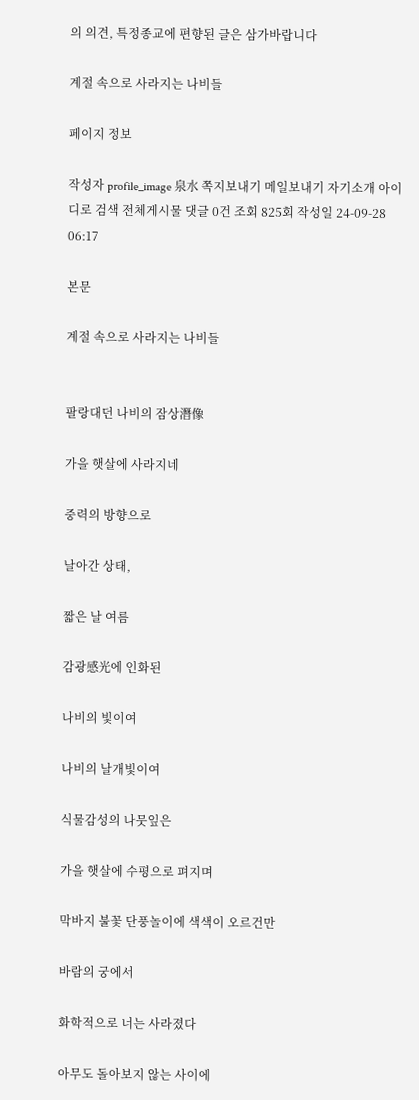의 의견, 특정종교에 편향된 글은 삼가바랍니다

계절 속으로 사라지는 나비들

페이지 정보

작성자 profile_image 泉水 쪽지보내기 메일보내기 자기소개 아이디로 검색 전체게시물 댓글 0건 조회 825회 작성일 24-09-28 06:17

본문

계절 속으로 사라지는 나비들


팔랑대던 나비의 잠상潛像

가을 햇살에 사라지네

중력의 방향으로

날아간 상태,

짧은 날 여름

감광感光에 인화된

나비의 빛이여

나비의 날개빛이여

식물감성의 나뭇잎은

가을 햇살에 수평으로 펴지며

막바지 불꽃 단풍놀이에 색색이 오르건만

바람의 궁에서

화학적으로 너는 사라졌다

아무도 돌아보지 않는 사이에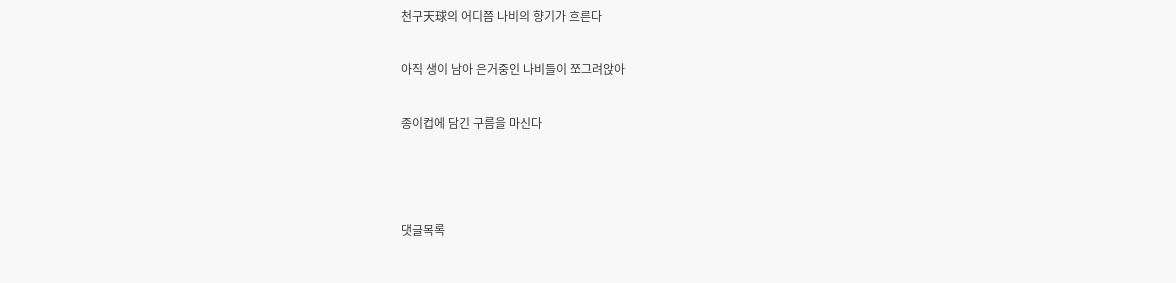천구天球의 어디쯤 나비의 향기가 흐른다

아직 생이 남아 은거중인 나비들이 쪼그려앉아

종이컵에 담긴 구름을 마신다



댓글목록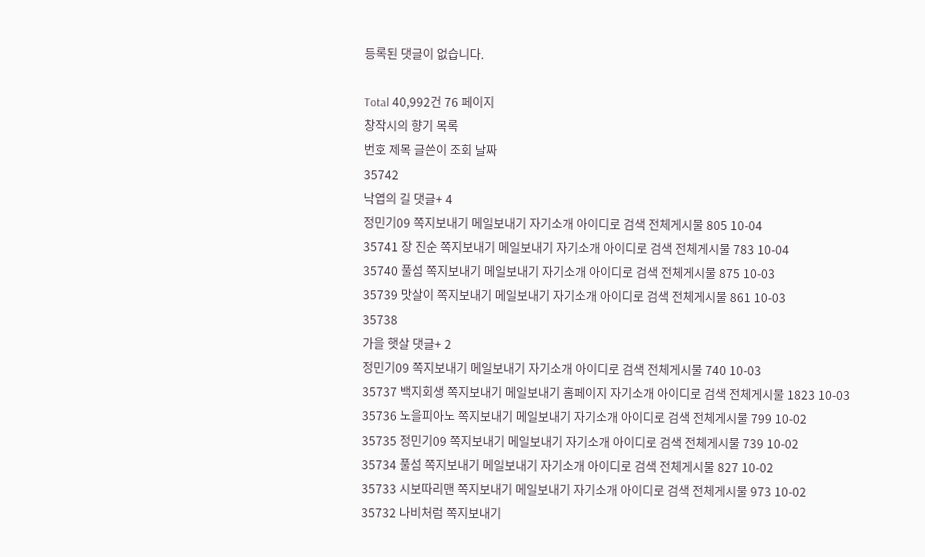등록된 댓글이 없습니다.

Total 40,992건 76 페이지
창작시의 향기 목록
번호 제목 글쓴이 조회 날짜
35742
낙엽의 길 댓글+ 4
정민기09 쪽지보내기 메일보내기 자기소개 아이디로 검색 전체게시물 805 10-04
35741 장 진순 쪽지보내기 메일보내기 자기소개 아이디로 검색 전체게시물 783 10-04
35740 풀섬 쪽지보내기 메일보내기 자기소개 아이디로 검색 전체게시물 875 10-03
35739 맛살이 쪽지보내기 메일보내기 자기소개 아이디로 검색 전체게시물 861 10-03
35738
가을 햇살 댓글+ 2
정민기09 쪽지보내기 메일보내기 자기소개 아이디로 검색 전체게시물 740 10-03
35737 백지회생 쪽지보내기 메일보내기 홈페이지 자기소개 아이디로 검색 전체게시물 1823 10-03
35736 노을피아노 쪽지보내기 메일보내기 자기소개 아이디로 검색 전체게시물 799 10-02
35735 정민기09 쪽지보내기 메일보내기 자기소개 아이디로 검색 전체게시물 739 10-02
35734 풀섬 쪽지보내기 메일보내기 자기소개 아이디로 검색 전체게시물 827 10-02
35733 시보따리맨 쪽지보내기 메일보내기 자기소개 아이디로 검색 전체게시물 973 10-02
35732 나비처럼 쪽지보내기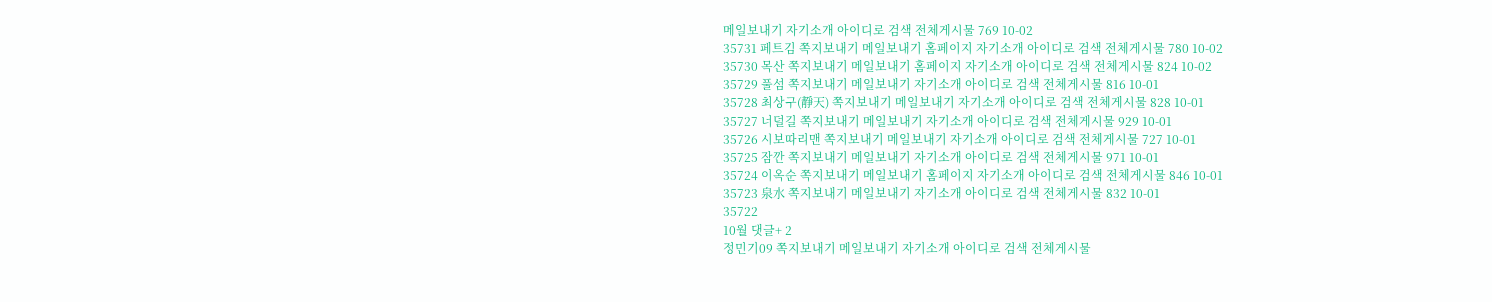메일보내기 자기소개 아이디로 검색 전체게시물 769 10-02
35731 페트김 쪽지보내기 메일보내기 홈페이지 자기소개 아이디로 검색 전체게시물 780 10-02
35730 목산 쪽지보내기 메일보내기 홈페이지 자기소개 아이디로 검색 전체게시물 824 10-02
35729 풀섬 쪽지보내기 메일보내기 자기소개 아이디로 검색 전체게시물 816 10-01
35728 최상구(靜天) 쪽지보내기 메일보내기 자기소개 아이디로 검색 전체게시물 828 10-01
35727 너덜길 쪽지보내기 메일보내기 자기소개 아이디로 검색 전체게시물 929 10-01
35726 시보따리맨 쪽지보내기 메일보내기 자기소개 아이디로 검색 전체게시물 727 10-01
35725 잠깐 쪽지보내기 메일보내기 자기소개 아이디로 검색 전체게시물 971 10-01
35724 이옥순 쪽지보내기 메일보내기 홈페이지 자기소개 아이디로 검색 전체게시물 846 10-01
35723 泉水 쪽지보내기 메일보내기 자기소개 아이디로 검색 전체게시물 832 10-01
35722
10월 댓글+ 2
정민기09 쪽지보내기 메일보내기 자기소개 아이디로 검색 전체게시물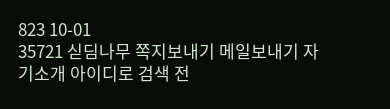823 10-01
35721 싣딤나무 쪽지보내기 메일보내기 자기소개 아이디로 검색 전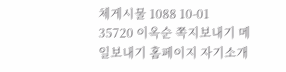체게시물 1088 10-01
35720 이옥순 쪽지보내기 메일보내기 홈페이지 자기소개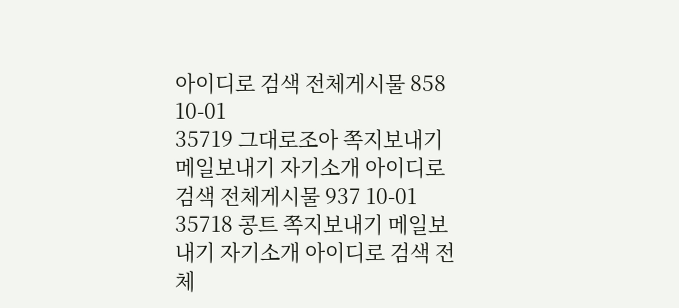아이디로 검색 전체게시물 858 10-01
35719 그대로조아 쪽지보내기 메일보내기 자기소개 아이디로 검색 전체게시물 937 10-01
35718 콩트 쪽지보내기 메일보내기 자기소개 아이디로 검색 전체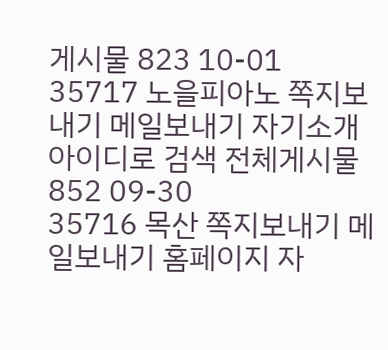게시물 823 10-01
35717 노을피아노 쪽지보내기 메일보내기 자기소개 아이디로 검색 전체게시물 852 09-30
35716 목산 쪽지보내기 메일보내기 홈페이지 자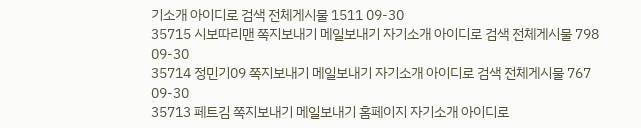기소개 아이디로 검색 전체게시물 1511 09-30
35715 시보따리맨 쪽지보내기 메일보내기 자기소개 아이디로 검색 전체게시물 798 09-30
35714 정민기09 쪽지보내기 메일보내기 자기소개 아이디로 검색 전체게시물 767 09-30
35713 페트김 쪽지보내기 메일보내기 홈페이지 자기소개 아이디로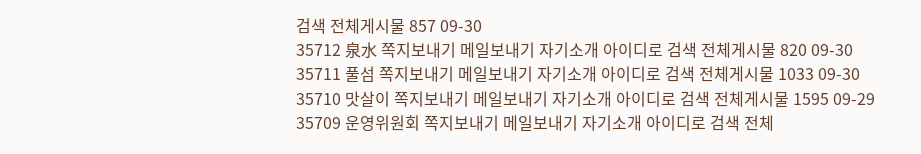검색 전체게시물 857 09-30
35712 泉水 쪽지보내기 메일보내기 자기소개 아이디로 검색 전체게시물 820 09-30
35711 풀섬 쪽지보내기 메일보내기 자기소개 아이디로 검색 전체게시물 1033 09-30
35710 맛살이 쪽지보내기 메일보내기 자기소개 아이디로 검색 전체게시물 1595 09-29
35709 운영위원회 쪽지보내기 메일보내기 자기소개 아이디로 검색 전체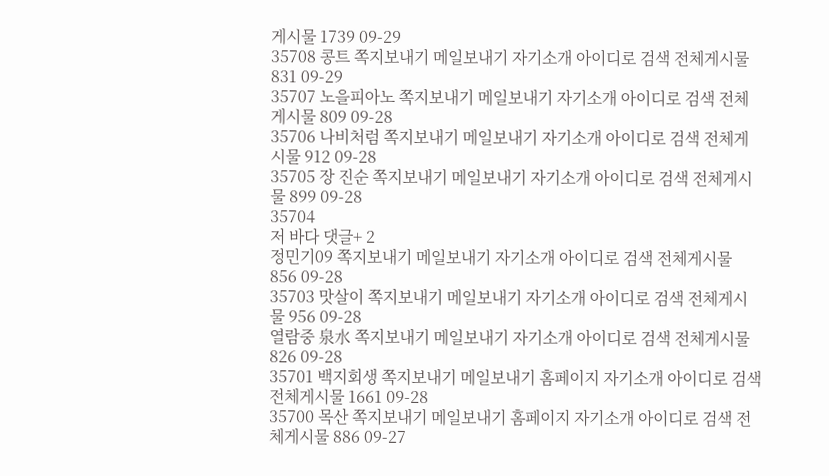게시물 1739 09-29
35708 콩트 쪽지보내기 메일보내기 자기소개 아이디로 검색 전체게시물 831 09-29
35707 노을피아노 쪽지보내기 메일보내기 자기소개 아이디로 검색 전체게시물 809 09-28
35706 나비처럼 쪽지보내기 메일보내기 자기소개 아이디로 검색 전체게시물 912 09-28
35705 장 진순 쪽지보내기 메일보내기 자기소개 아이디로 검색 전체게시물 899 09-28
35704
저 바다 댓글+ 2
정민기09 쪽지보내기 메일보내기 자기소개 아이디로 검색 전체게시물 856 09-28
35703 맛살이 쪽지보내기 메일보내기 자기소개 아이디로 검색 전체게시물 956 09-28
열람중 泉水 쪽지보내기 메일보내기 자기소개 아이디로 검색 전체게시물 826 09-28
35701 백지회생 쪽지보내기 메일보내기 홈페이지 자기소개 아이디로 검색 전체게시물 1661 09-28
35700 목산 쪽지보내기 메일보내기 홈페이지 자기소개 아이디로 검색 전체게시물 886 09-27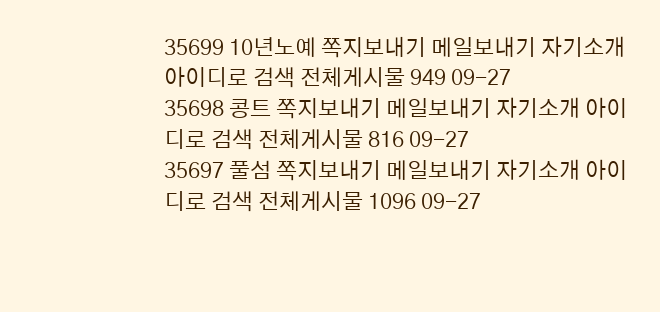35699 10년노예 쪽지보내기 메일보내기 자기소개 아이디로 검색 전체게시물 949 09-27
35698 콩트 쪽지보내기 메일보내기 자기소개 아이디로 검색 전체게시물 816 09-27
35697 풀섬 쪽지보내기 메일보내기 자기소개 아이디로 검색 전체게시물 1096 09-27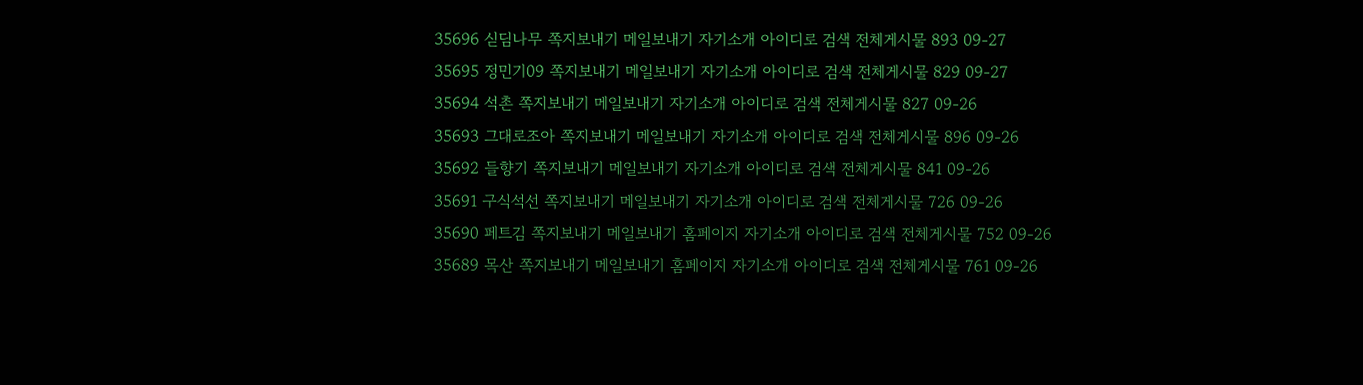35696 싣딤나무 쪽지보내기 메일보내기 자기소개 아이디로 검색 전체게시물 893 09-27
35695 정민기09 쪽지보내기 메일보내기 자기소개 아이디로 검색 전체게시물 829 09-27
35694 석촌 쪽지보내기 메일보내기 자기소개 아이디로 검색 전체게시물 827 09-26
35693 그대로조아 쪽지보내기 메일보내기 자기소개 아이디로 검색 전체게시물 896 09-26
35692 들향기 쪽지보내기 메일보내기 자기소개 아이디로 검색 전체게시물 841 09-26
35691 구식석선 쪽지보내기 메일보내기 자기소개 아이디로 검색 전체게시물 726 09-26
35690 페트김 쪽지보내기 메일보내기 홈페이지 자기소개 아이디로 검색 전체게시물 752 09-26
35689 목산 쪽지보내기 메일보내기 홈페이지 자기소개 아이디로 검색 전체게시물 761 09-26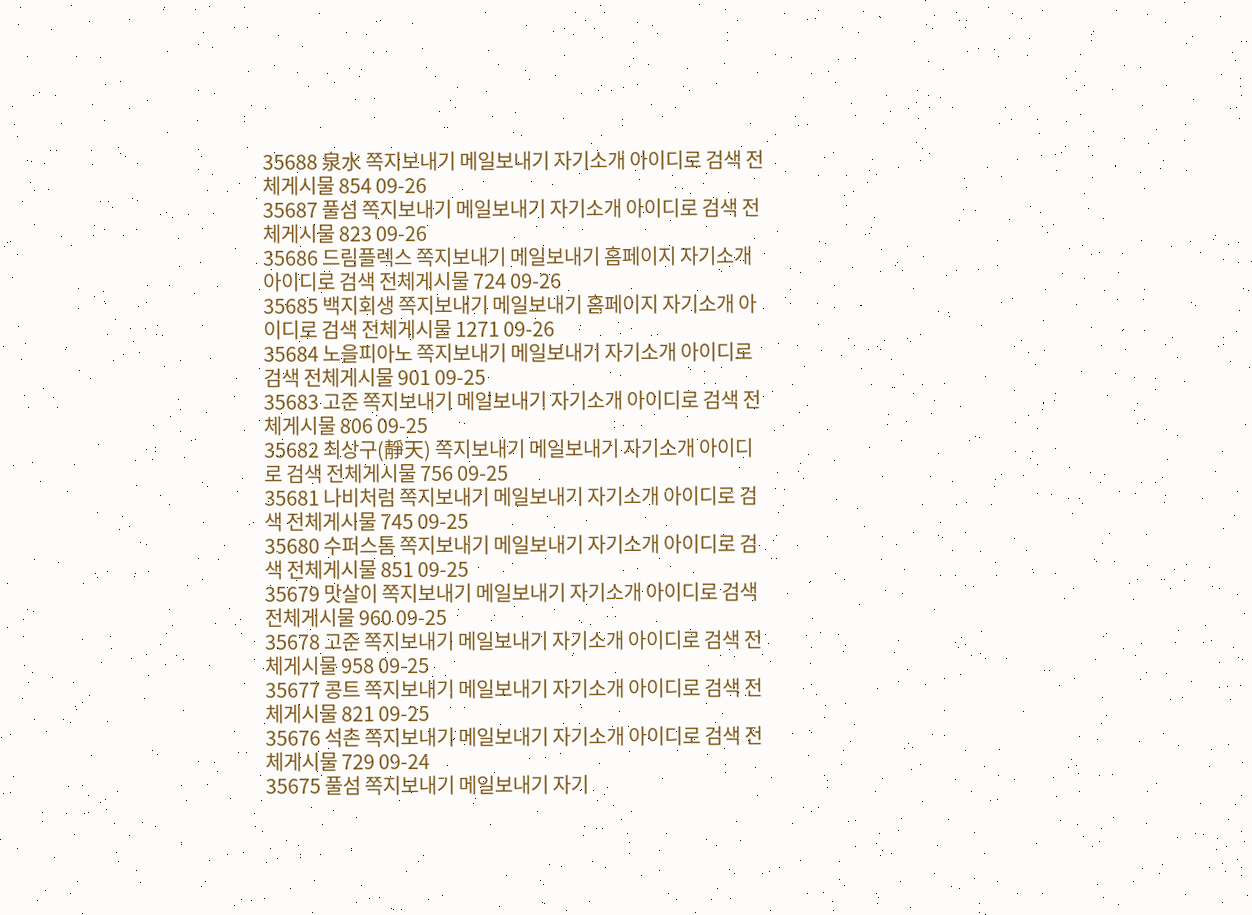35688 泉水 쪽지보내기 메일보내기 자기소개 아이디로 검색 전체게시물 854 09-26
35687 풀섬 쪽지보내기 메일보내기 자기소개 아이디로 검색 전체게시물 823 09-26
35686 드림플렉스 쪽지보내기 메일보내기 홈페이지 자기소개 아이디로 검색 전체게시물 724 09-26
35685 백지회생 쪽지보내기 메일보내기 홈페이지 자기소개 아이디로 검색 전체게시물 1271 09-26
35684 노을피아노 쪽지보내기 메일보내기 자기소개 아이디로 검색 전체게시물 901 09-25
35683 고준 쪽지보내기 메일보내기 자기소개 아이디로 검색 전체게시물 806 09-25
35682 최상구(靜天) 쪽지보내기 메일보내기 자기소개 아이디로 검색 전체게시물 756 09-25
35681 나비처럼 쪽지보내기 메일보내기 자기소개 아이디로 검색 전체게시물 745 09-25
35680 수퍼스톰 쪽지보내기 메일보내기 자기소개 아이디로 검색 전체게시물 851 09-25
35679 맛살이 쪽지보내기 메일보내기 자기소개 아이디로 검색 전체게시물 960 09-25
35678 고준 쪽지보내기 메일보내기 자기소개 아이디로 검색 전체게시물 958 09-25
35677 콩트 쪽지보내기 메일보내기 자기소개 아이디로 검색 전체게시물 821 09-25
35676 석촌 쪽지보내기 메일보내기 자기소개 아이디로 검색 전체게시물 729 09-24
35675 풀섬 쪽지보내기 메일보내기 자기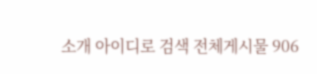소개 아이디로 검색 전체게시물 906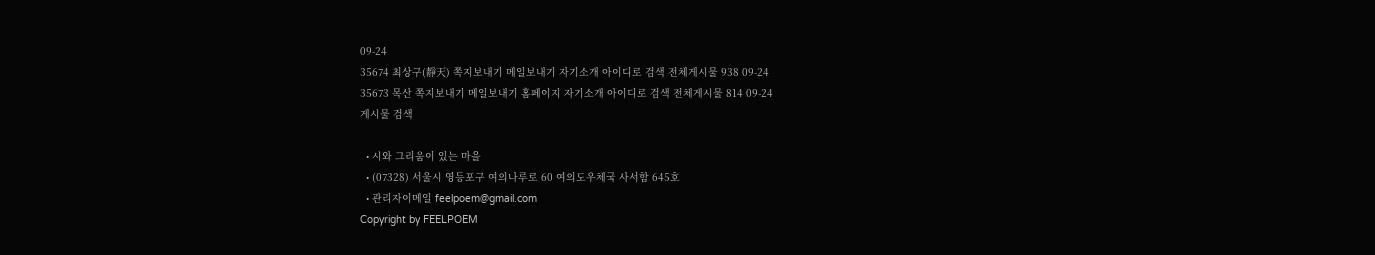09-24
35674 최상구(靜天) 쪽지보내기 메일보내기 자기소개 아이디로 검색 전체게시물 938 09-24
35673 목산 쪽지보내기 메일보내기 홈페이지 자기소개 아이디로 검색 전체게시물 814 09-24
게시물 검색

  • 시와 그리움이 있는 마을
  • (07328) 서울시 영등포구 여의나루로 60 여의도우체국 사서함 645호
  • 관리자이메일 feelpoem@gmail.com
Copyright by FEELPOEM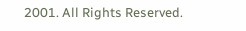2001. All Rights Reserved.